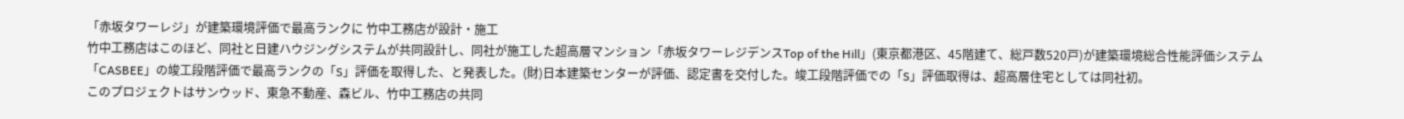「赤坂タワーレジ」が建築環境評価で最高ランクに 竹中工務店が設計・施工
竹中工務店はこのほど、同社と日建ハウジングシステムが共同設計し、同社が施工した超高層マンション「赤坂タワーレジデンスTop of the Hill」(東京都港区、45階建て、総戸数520戸)が建築環境総合性能評価システム「CASBEE」の竣工段階評価で最高ランクの「S」評価を取得した、と発表した。(財)日本建築センターが評価、認定書を交付した。竣工段階評価での「S」評価取得は、超高層住宅としては同社初。
このプロジェクトはサンウッド、東急不動産、森ビル、竹中工務店の共同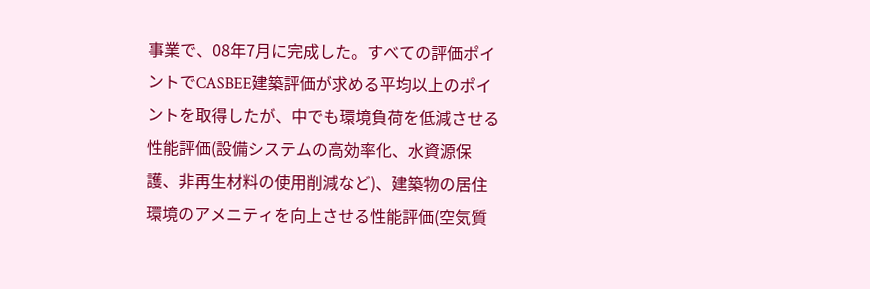事業で、08年7月に完成した。すべての評価ポイントでCASBEE建築評価が求める平均以上のポイントを取得したが、中でも環境負荷を低減させる性能評価(設備システムの高効率化、水資源保護、非再生材料の使用削減など)、建築物の居住環境のアメニティを向上させる性能評価(空気質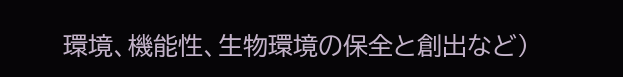環境、機能性、生物環境の保全と創出など)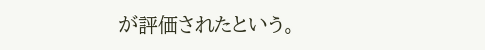が評価されたという。